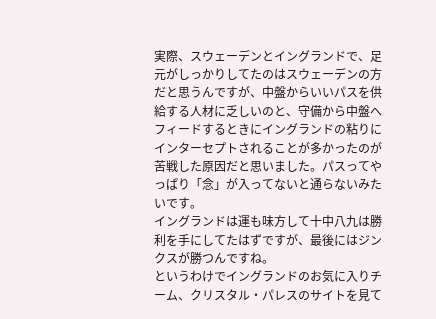実際、スウェーデンとイングランドで、足元がしっかりしてたのはスウェーデンの方だと思うんですが、中盤からいいパスを供給する人材に乏しいのと、守備から中盤へフィードするときにイングランドの粘りにインターセプトされることが多かったのが苦戦した原因だと思いました。パスってやっぱり「念」が入ってないと通らないみたいです。
イングランドは運も味方して十中八九は勝利を手にしてたはずですが、最後にはジンクスが勝つんですね。
というわけでイングランドのお気に入りチーム、クリスタル・パレスのサイトを見て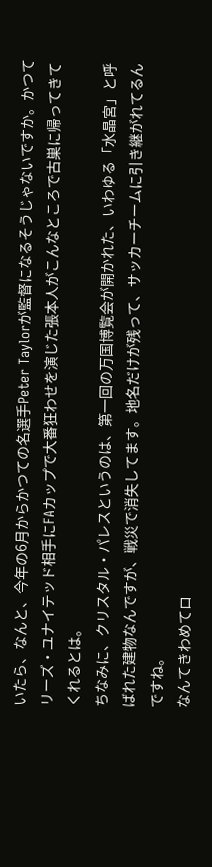いたら、なんと、今年の6月からかつての名選手Peter Taylorが監督になるそうじゃないですか。かつてリーズ・ユナイテッド相手にFAカップで大番狂わせを演じた張本人がこんなところで古巣に帰ってきてくれるとは。
ちなみに、クリスタル・パレスというのは、第一回の万国博覧会が開かれた、いわゆる「水晶宮」と呼ばれた建物なんですが、戦災で消失してます。地名だけが残って、サッカーチームに引き継がれてるんですね。
なんてきわめてロ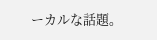ーカルな話題。